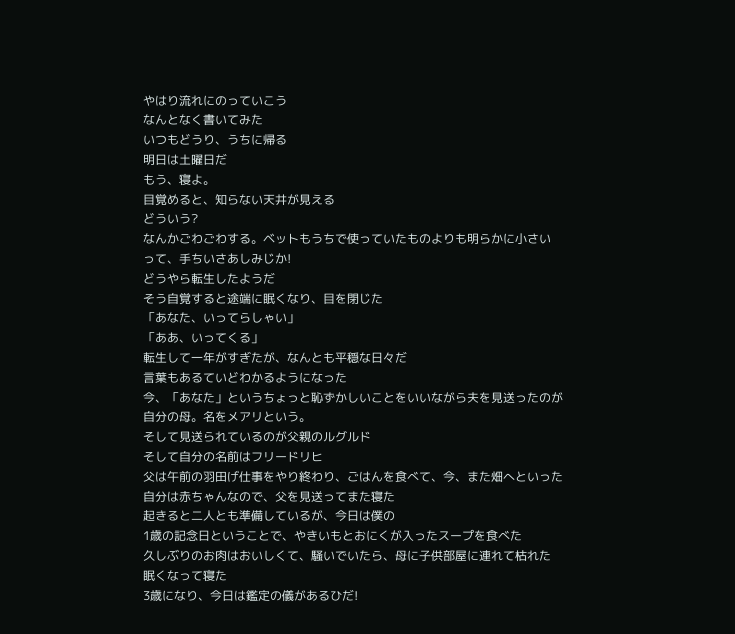やはり流れにのっていこう
なんとなく書いてみた
いつもどうり、うちに帰る
明日は土曜日だ
もう、寝よ。
目覚めると、知らない天井が見える
どういう?
なんかごわごわする。ベットもうちで使っていたものよりも明らかに小さい
って、手ちいさあしみじか!
どうやら転生したようだ
そう自覚すると途端に眠くなり、目を閉じた
「あなた、いってらしゃい」
「ああ、いってくる」
転生して一年がすぎたが、なんとも平穏な日々だ
言葉もあるていどわかるようになった
今、「あなた」というちょっと恥ずかしいことをいいながら夫を見送ったのが
自分の母。名をメアリという。
そして見送られているのが父親のルグルド
そして自分の名前はフリードリヒ
父は午前の羽田げ仕事をやり終わり、ごはんを食べて、今、また畑へといった
自分は赤ちゃんなので、父を見送ってまた寝た
起きると二人とも準備しているが、今日は僕の
1歳の記念日ということで、やきいもとおにくが入ったスープを食べた
久しぶりのお肉はおいしくて、騒いでいたら、母に子供部屋に連れて枯れた
眠くなって寝た
3歳になり、今日は鑑定の儀があるひだ!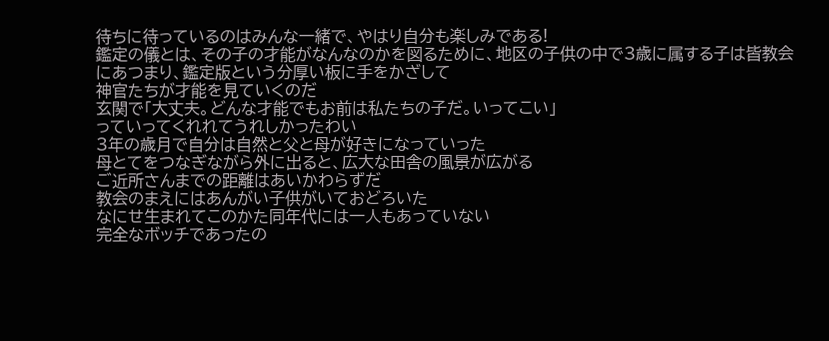待ちに待っているのはみんな一緒で、やはり自分も楽しみである!
鑑定の儀とは、その子の才能がなんなのかを図るために、地区の子供の中で3歳に属する子は皆教会にあつまり、鑑定版という分厚い板に手をかざして
神官たちが才能を見ていくのだ
玄関で「大丈夫。どんな才能でもお前は私たちの子だ。いってこい」
っていってくれれてうれしかったわい
3年の歳月で自分は自然と父と母が好きになっていった
母とてをつなぎながら外に出ると、広大な田舎の風景が広がる
ご近所さんまでの距離はあいかわらずだ
教会のまえにはあんがい子供がいておどろいた
なにせ生まれてこのかた同年代には一人もあっていない
完全なボッチであったの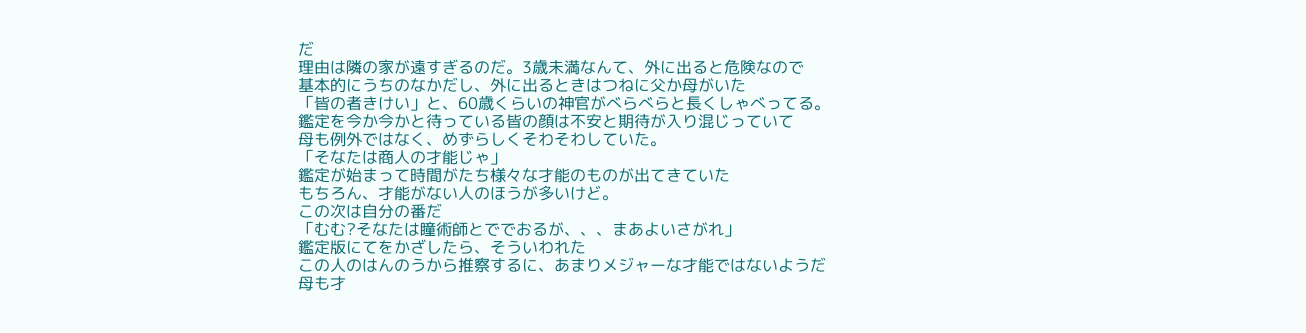だ
理由は隣の家が遠すぎるのだ。3歳未満なんて、外に出ると危険なので
基本的にうちのなかだし、外に出るときはつねに父か母がいた
「皆の者きけい」と、60歳くらいの神官がべらべらと長くしゃべってる。
鑑定を今か今かと待っている皆の顔は不安と期待が入り混じっていて
母も例外ではなく、めずらしくそわそわしていた。
「そなたは商人の才能じゃ」
鑑定が始まって時間がたち様々な才能のものが出てきていた
もちろん、才能がない人のほうが多いけど。
この次は自分の番だ
「むむ?そなたは瞳術師とででおるが、、、まあよいさがれ」
鑑定版にてをかざしたら、そういわれた
この人のはんのうから推察するに、あまりメジャーな才能ではないようだ
母も才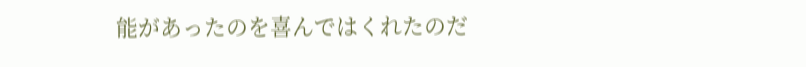能があったのを喜んではくれたのだ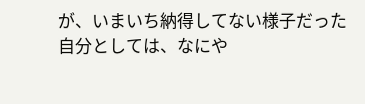が、いまいち納得してない様子だった
自分としては、なにや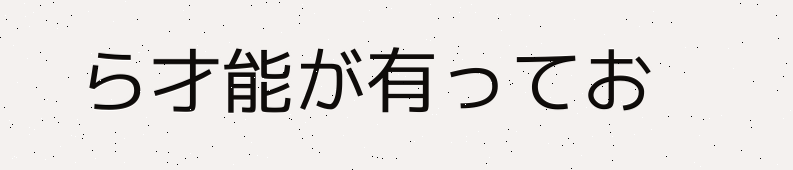ら才能が有ってお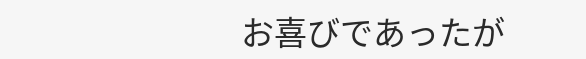お喜びであったが